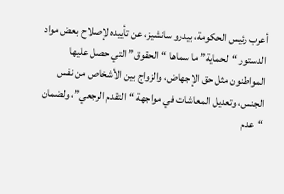أعرب رئيس الحكومة، بيدرو سانشيز، عن تأييده لإصلاح بعض مواد الدستور “لحماية” ما سماها “الحقوق” التي حصل عليها المواطنون مثل حق الإجهاض، والزواج بين الأشخاص من نفس الجنس، وتعديل المعاشات في مواجهة “التقدم الرجعي”، ولضمان “عدم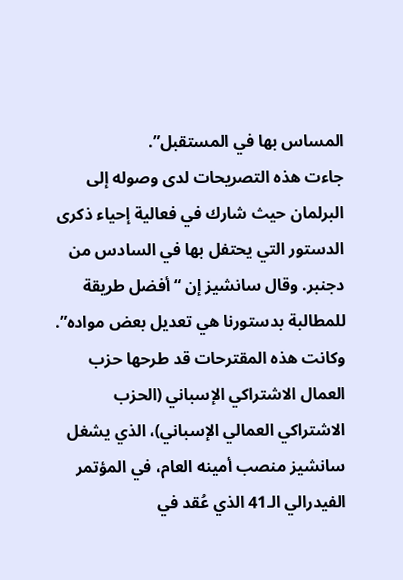المساس بها في المستقبل”.
جاءت هذه التصريحات لدى وصوله إلى البرلمان حيث شارك في فعالية إحياء ذكرى الدستور التي يحتفل بها في السادس من دجنبر. وقال سانشيز إن “أفضل طريقة للمطالبة بدستورنا هي تعديل بعض مواده”.
وكانت هذه المقترحات قد طرحها حزب العمال الاشتراكي الإسباني (الحزب الاشتراكي العمالي الإسباني)، الذي يشغل سانشيز منصب أمينه العام، في المؤتمر الفيدرالي الـ41 الذي عُقد في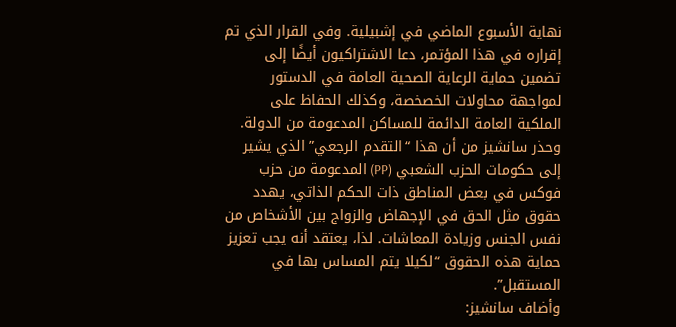نهاية الأسبوع الماضي في إشبيلية. وفي القرار الذي تم إقراره في هذا المؤتمر، دعا الاشتراكيون أيضًا إلى تضمين حماية الرعاية الصحية العامة في الدستور لمواجهة محاولات الخصخصة، وكذلك الحفاظ على الملكية العامة الدائمة للمساكن المدعومة من الدولة.
وحذر سانشيز من أن هذا “التقدم الرجعي” الذي يشير إلى حكومات الحزب الشعبي (PP) المدعومة من حزب فوكس في بعض المناطق ذات الحكم الذاتي، يهدد حقوق مثل الحق في الإجهاض والزواج بين الأشخاص من نفس الجنس وزيادة المعاشات. لذا، يعتقد أنه يجب تعزيز حماية هذه الحقوق “لكيلا يتم المساس بها في المستقبل”.
وأضاف سانشيز: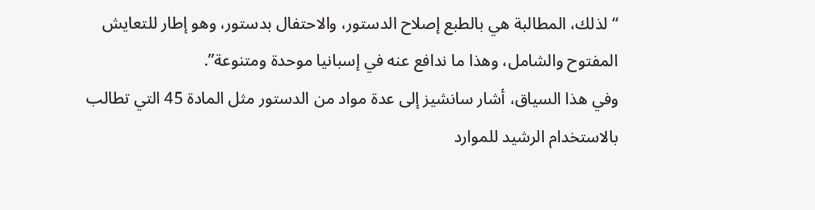“لذلك، المطالبة هي بالطبع إصلاح الدستور، والاحتفال بدستور، وهو إطار للتعايش المفتوح والشامل، وهذا ما ندافع عنه في إسبانيا موحدة ومتنوعة”.
وفي هذا السياق، أشار سانشيز إلى عدة مواد من الدستور مثل المادة 45 التي تطالب بالاستخدام الرشيد للموارد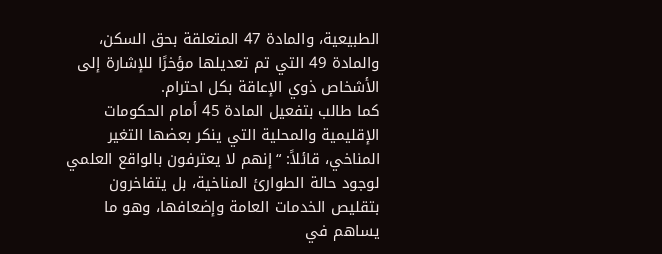الطبيعية، والمادة 47 المتعلقة بحق السكن، والمادة 49 التي تم تعديلها مؤخرًا للإشارة إلى الأشخاص ذوي الإعاقة بكل احترام.
كما طالب بتفعيل المادة 45 أمام الحكومات الإقليمية والمحلية التي ينكر بعضها التغير المناخي، قائلاً: “إنهم لا يعترفون بالواقع العلمي لوجود حالة الطوارئ المناخية، بل يتفاخرون بتقليص الخدمات العامة وإضعافها، وهو ما يساهم في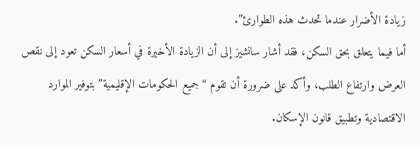زيادة الأضرار عندما تحدث هذه الطوارئ”.
أما فيما يتعلق بحق السكن، فقد أشار سانشيز إلى أن الزيادة الأخيرة في أسعار السكن تعود إلى نقص العرض وارتفاع الطلب، وأكد على ضرورة أن تقوم “جميع الحكومات الإقليمية” بتوفير الموارد الاقتصادية وتطبيق قانون الإسكان.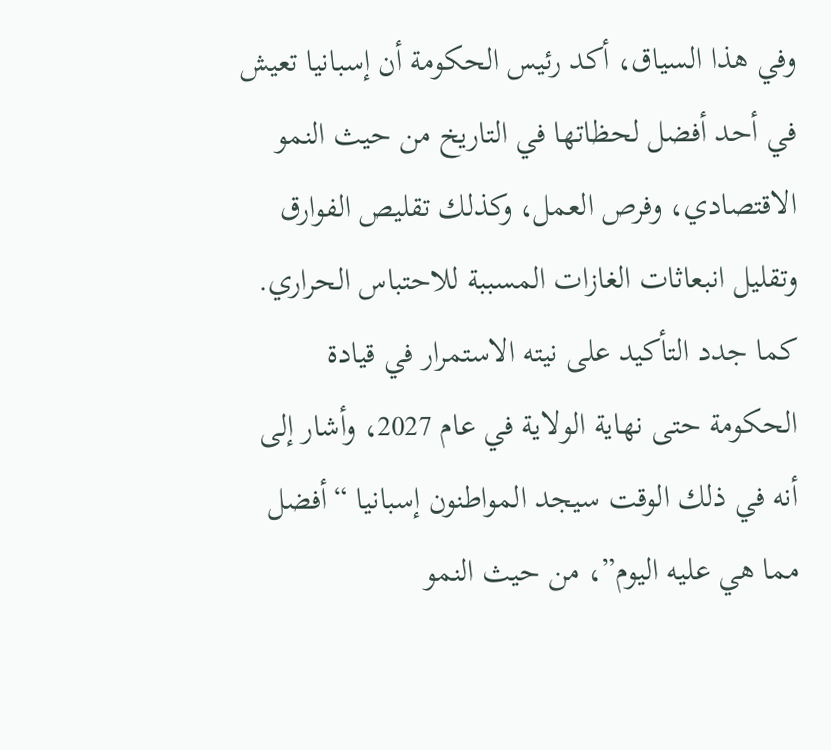وفي هذا السياق، أكد رئيس الحكومة أن إسبانيا تعيش في أحد أفضل لحظاتها في التاريخ من حيث النمو الاقتصادي، وفرص العمل، وكذلك تقليص الفوارق وتقليل انبعاثات الغازات المسببة للاحتباس الحراري.
كما جدد التأكيد على نيته الاستمرار في قيادة الحكومة حتى نهاية الولاية في عام 2027، وأشار إلى أنه في ذلك الوقت سيجد المواطنون إسبانيا “أفضل مما هي عليه اليوم”، من حيث النمو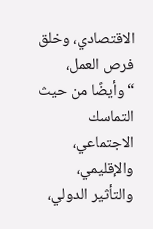الاقتصادي، وخلق فرص العمل، “وأيضًا من حيث التماسك الاجتماعي، والإقليمي، والتأثير الدولي،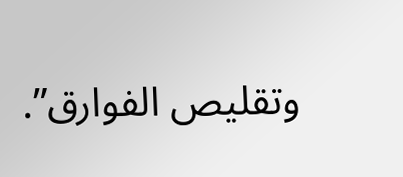وتقليص الفوارق”.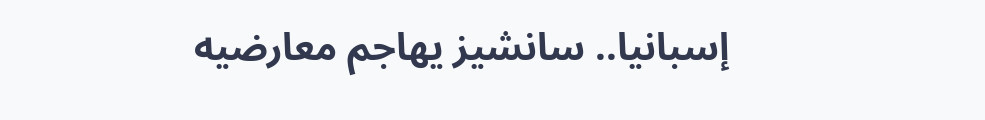إسبانيا.. سانشيز يهاجم معارضيه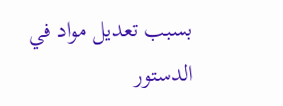بسبب تعديل مواد في الدستور